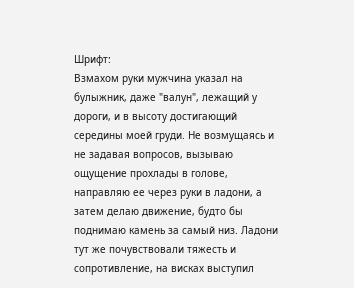Шрифт:
Взмахом руки мужчина указал на булыжник, даже "валун", лежащий у дороги, и в высоту достигающий середины моей груди. Не возмущаясь и не задавая вопросов, вызываю ощущение прохлады в голове, направляю ее через руки в ладони, а затем делаю движение, будто бы поднимаю камень за самый низ. Ладони тут же почувствовали тяжесть и сопротивление, на висках выступил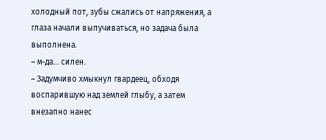холодный пот, зубы сжались от напряжения, а глаза начали выпучиваться, но задача была выполнена.
– м-да... силен.
– Задумчиво хмыкнул гвардеец, обходя воспарившую над землей глыбу, а затем внезапно нанес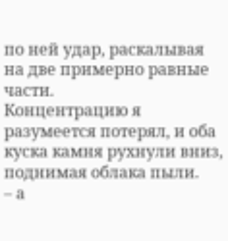по ней удар, раскалывая на две примерно равные части.
Концентрацию я разумеется потерял, и оба куска камня рухнули вниз, поднимая облака пыли.
– а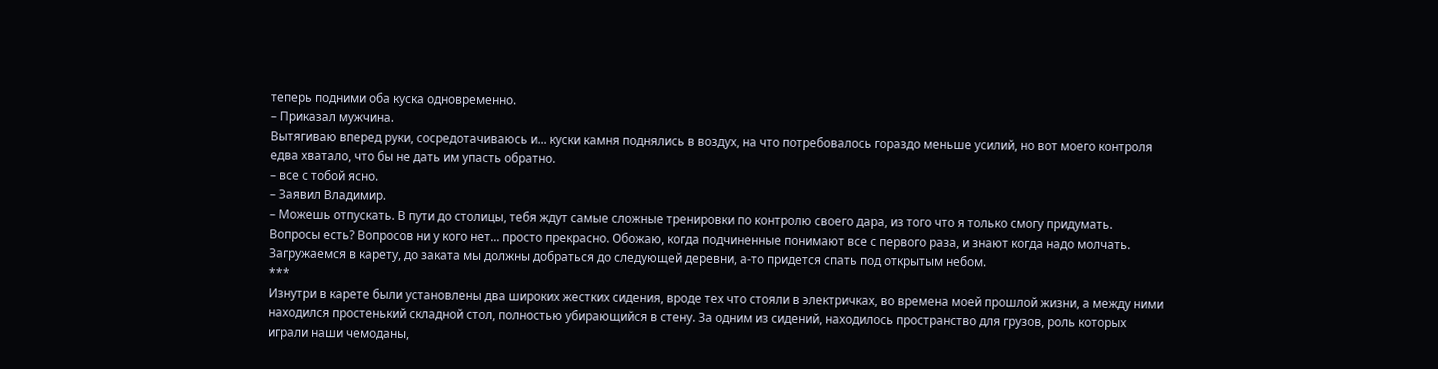теперь подними оба куска одновременно.
– Приказал мужчина.
Вытягиваю вперед руки, сосредотачиваюсь и... куски камня поднялись в воздух, на что потребовалось гораздо меньше усилий, но вот моего контроля едва хватало, что бы не дать им упасть обратно.
– все с тобой ясно.
– Заявил Владимир.
– Можешь отпускать. В пути до столицы, тебя ждут самые сложные тренировки по контролю своего дара, из того что я только смогу придумать. Вопросы есть? Вопросов ни у кого нет... просто прекрасно. Обожаю, когда подчиненные понимают все с первого раза, и знают когда надо молчать. Загружаемся в карету, до заката мы должны добраться до следующей деревни, а-то придется спать под открытым небом.
***
Изнутри в карете были установлены два широких жестких сидения, вроде тех что стояли в электричках, во времена моей прошлой жизни, а между ними находился простенький складной стол, полностью убирающийся в стену. За одним из сидений, находилось пространство для грузов, роль которых играли наши чемоданы,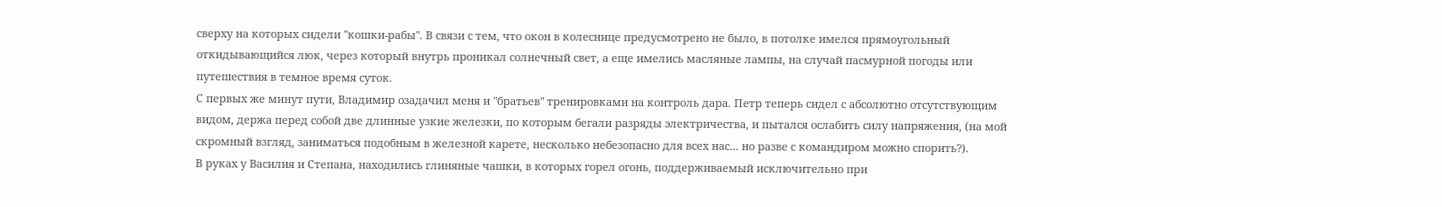сверху на которых сидели "кошки-рабы". В связи с тем, что окон в колеснице предусмотрено не было, в потолке имелся прямоугольный откидывающийся люк, через который внутрь проникал солнечный свет, а еще имелись масляные лампы, на случай пасмурной погоды или путешествия в темное время суток.
С первых же минут пути, Владимир озадачил меня и "братьев" тренировками на контроль дара. Петр теперь сидел с абсолютно отсутствующим видом, держа перед собой две длинные узкие железки, по которым бегали разряды электричества, и пытался ослабить силу напряжения, (на мой скромный взгляд, заниматься подобным в железной карете, несколько небезопасно для всех нас... но разве с командиром можно спорить?).
В руках у Василия и Степана, находились глиняные чашки, в которых горел огонь, поддерживаемый исключительно при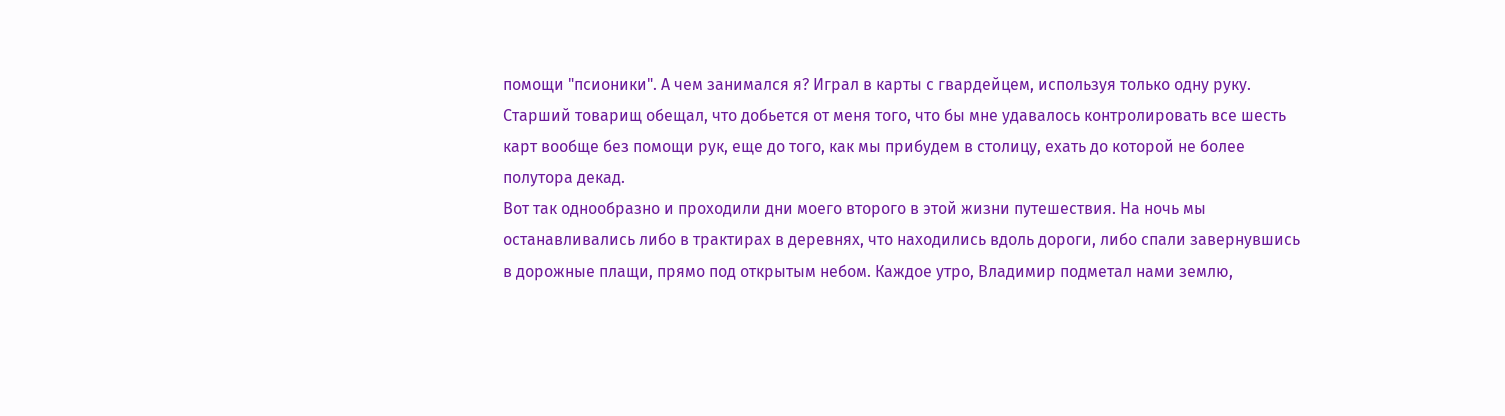помощи "псионики". А чем занимался я? Играл в карты с гвардейцем, используя только одну руку. Старший товарищ обещал, что добьется от меня того, что бы мне удавалось контролировать все шесть карт вообще без помощи рук, еще до того, как мы прибудем в столицу, ехать до которой не более полутора декад.
Вот так однообразно и проходили дни моего второго в этой жизни путешествия. На ночь мы останавливались либо в трактирах в деревнях, что находились вдоль дороги, либо спали завернувшись в дорожные плащи, прямо под открытым небом. Каждое утро, Владимир подметал нами землю,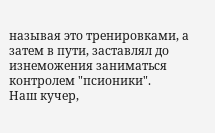называя это тренировками, а затем в пути, заставлял до изнеможения заниматься контролем "псионики".
Наш кучер,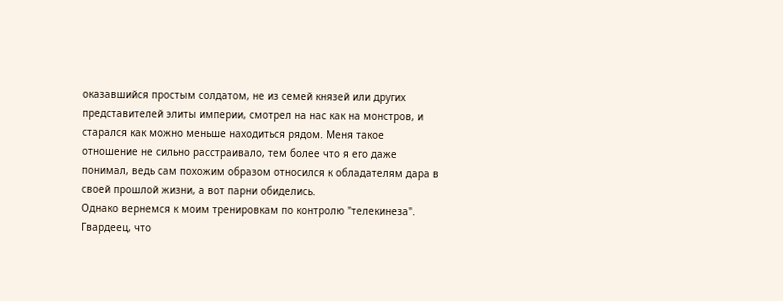оказавшийся простым солдатом, не из семей князей или других представителей элиты империи, смотрел на нас как на монстров, и старался как можно меньше находиться рядом. Меня такое отношение не сильно расстраивало, тем более что я его даже понимал, ведь сам похожим образом относился к обладателям дара в своей прошлой жизни, а вот парни обиделись.
Однако вернемся к моим тренировкам по контролю "телекинеза". Гвардеец, что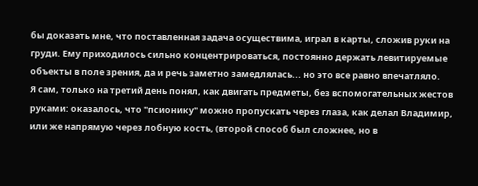бы доказать мне, что поставленная задача осуществима, играл в карты, сложив руки на груди. Ему приходилось сильно концентрироваться, постоянно держать левитируемые объекты в поле зрения, да и речь заметно замедлялась... но это все равно впечатляло.
Я сам, только на третий день понял, как двигать предметы, без вспомогательных жестов руками: оказалось, что "псионику" можно пропускать через глаза, как делал Владимир, или же напрямую через лобную кость, (второй способ был сложнее, но в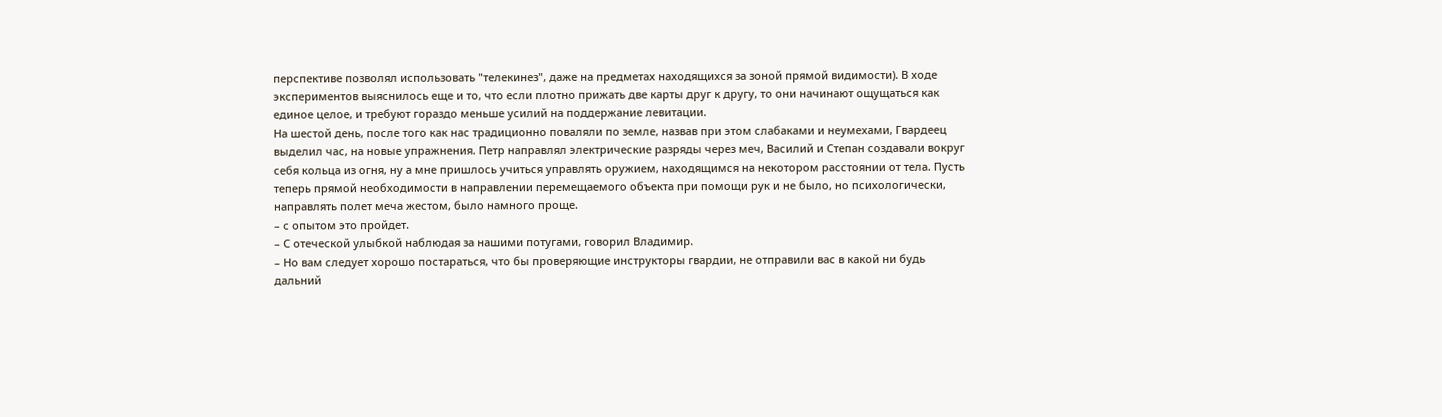перспективе позволял использовать "телекинез", даже на предметах находящихся за зоной прямой видимости). В ходе экспериментов выяснилось еще и то, что если плотно прижать две карты друг к другу, то они начинают ощущаться как единое целое, и требуют гораздо меньше усилий на поддержание левитации.
На шестой день, после того как нас традиционно поваляли по земле, назвав при этом слабаками и неумехами, Гвардеец выделил час, на новые упражнения. Петр направлял электрические разряды через меч, Василий и Степан создавали вокруг себя кольца из огня, ну а мне пришлось учиться управлять оружием, находящимся на некотором расстоянии от тела. Пусть теперь прямой необходимости в направлении перемещаемого объекта при помощи рук и не было, но психологически, направлять полет меча жестом, было намного проще.
– с опытом это пройдет.
– С отеческой улыбкой наблюдая за нашими потугами, говорил Владимир.
– Но вам следует хорошо постараться, что бы проверяющие инструкторы гвардии, не отправили вас в какой ни будь дальний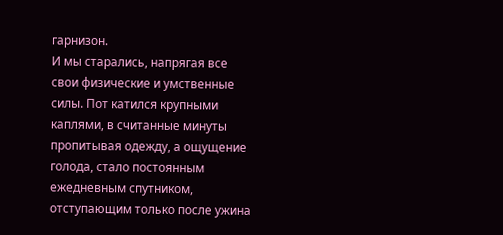гарнизон.
И мы старались, напрягая все свои физические и умственные силы. Пот катился крупными каплями, в считанные минуты пропитывая одежду, а ощущение голода, стало постоянным ежедневным спутником, отступающим только после ужина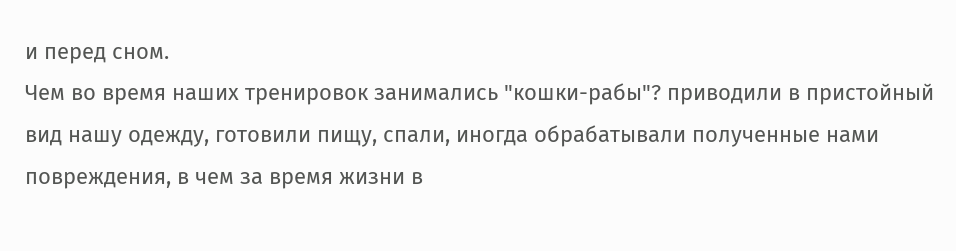и перед сном.
Чем во время наших тренировок занимались "кошки-рабы"? приводили в пристойный вид нашу одежду, готовили пищу, спали, иногда обрабатывали полученные нами повреждения, в чем за время жизни в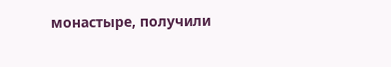монастыре, получили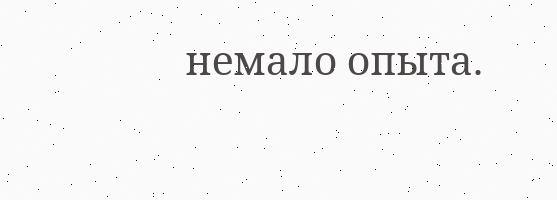немало опыта.